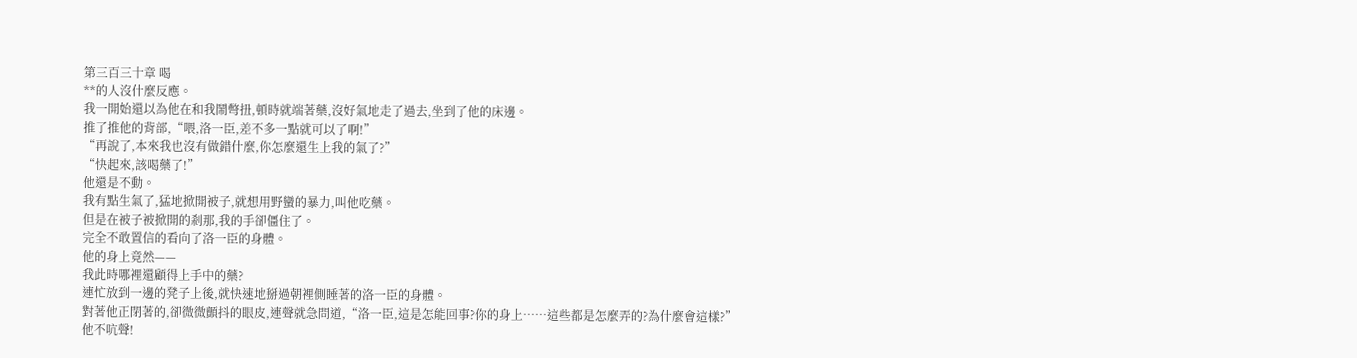第三百三十章 喝
**的人沒什麼反應。
我一開始還以為他在和我鬧彆扭,頓時就端著藥,沒好氣地走了過去,坐到了他的床邊。
推了推他的背部,“喂,洛一臣,差不多一點就可以了啊!”
“再說了,本來我也沒有做錯什麼,你怎麼還生上我的氣了?”
“快起來,該喝藥了!”
他還是不動。
我有點生氣了,猛地掀開被子,就想用野蠻的暴力,叫他吃藥。
但是在被子被掀開的剎那,我的手卻僵住了。
完全不敢置信的看向了洛一臣的身體。
他的身上竟然——
我此時哪裡還顧得上手中的藥?
連忙放到一邊的凳子上後,就快速地掰過朝裡側睡著的洛一臣的身體。
對著他正閉著的,卻微微顫抖的眼皮,連聲就急問道,“洛一臣,這是怎能回事?你的身上……這些都是怎麼弄的?為什麼會這樣?”
他不吭聲!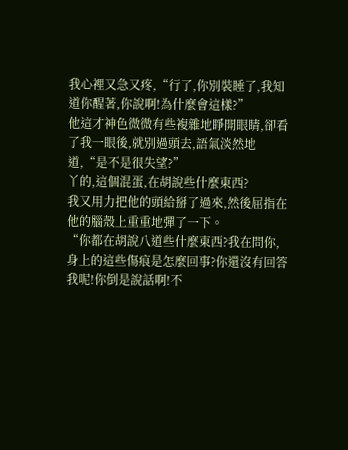我心裡又急又疼,“行了,你別裝睡了,我知道你醒著,你說啊!為什麼會這樣?”
他這才神色微微有些複雜地睜開眼睛,卻看了我一眼後,就別過頭去,語氣淡然地道,“是不是很失望?”
丫的,這個混蛋,在胡說些什麼東西?
我又用力把他的頭給掰了過來,然後屈指在他的腦殼上重重地彈了一下。
“你都在胡說八道些什麼東西?我在問你,身上的這些傷痕是怎麼回事?你還沒有回答我呢!你倒是說話啊!不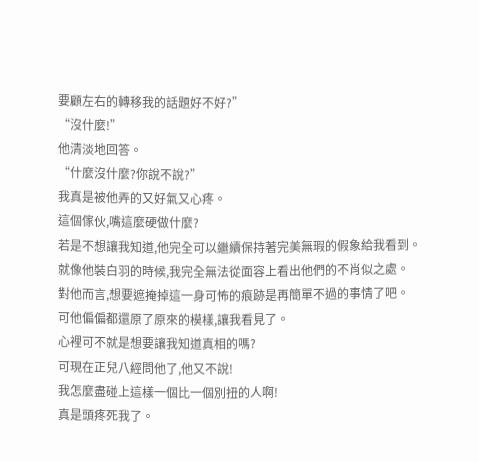要顧左右的轉移我的話題好不好?”
“沒什麼!”
他清淡地回答。
“什麼沒什麼?你說不說?”
我真是被他弄的又好氣又心疼。
這個傢伙,嘴這麼硬做什麼?
若是不想讓我知道,他完全可以繼續保持著完美無瑕的假象給我看到。
就像他裝白羽的時候,我完全無法從面容上看出他們的不肖似之處。
對他而言,想要遮掩掉這一身可怖的痕跡是再簡單不過的事情了吧。
可他偏偏都還原了原來的模樣,讓我看見了。
心裡可不就是想要讓我知道真相的嗎?
可現在正兒八經問他了,他又不說!
我怎麼盡碰上這樣一個比一個別扭的人啊!
真是頭疼死我了。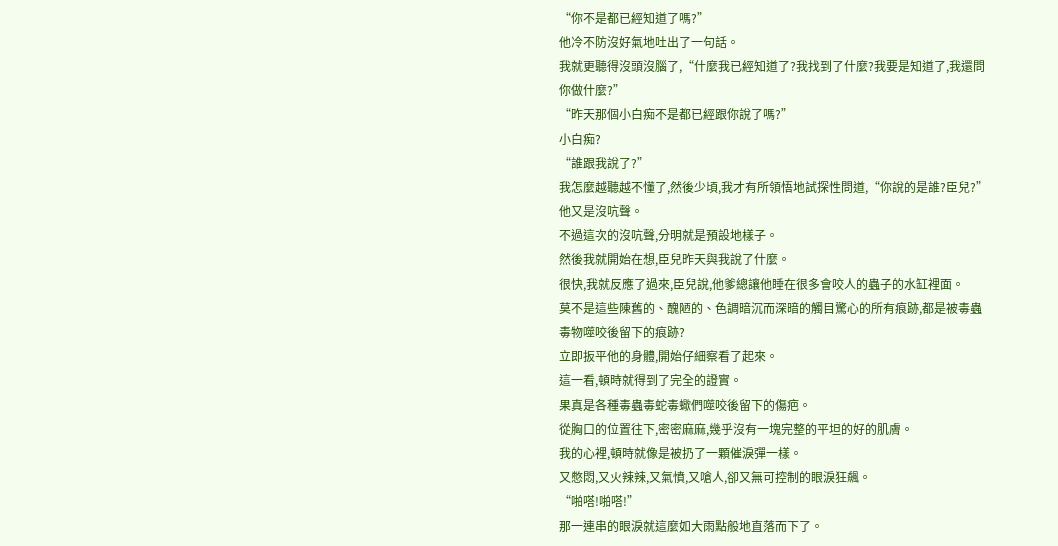“你不是都已經知道了嗎?”
他冷不防沒好氣地吐出了一句話。
我就更聽得沒頭沒腦了,“什麼我已經知道了?我找到了什麼?我要是知道了,我還問你做什麼?”
“昨天那個小白痴不是都已經跟你說了嗎?”
小白痴?
“誰跟我說了?”
我怎麼越聽越不懂了,然後少頃,我才有所領悟地試探性問道,“你說的是誰?臣兒?”
他又是沒吭聲。
不過這次的沒吭聲,分明就是預設地樣子。
然後我就開始在想,臣兒昨天與我說了什麼。
很快,我就反應了過來,臣兒說,他爹總讓他睡在很多會咬人的蟲子的水缸裡面。
莫不是這些陳舊的、醜陋的、色調暗沉而深暗的觸目驚心的所有痕跡,都是被毒蟲毒物噬咬後留下的痕跡?
立即扳平他的身體,開始仔細察看了起來。
這一看,頓時就得到了完全的證實。
果真是各種毒蟲毒蛇毒蠍們噬咬後留下的傷疤。
從胸口的位置往下,密密麻麻,幾乎沒有一塊完整的平坦的好的肌膚。
我的心裡,頓時就像是被扔了一顆催淚彈一樣。
又憋悶,又火辣辣,又氣憤,又嗆人,卻又無可控制的眼淚狂飆。
“啪嗒!啪嗒!”
那一連串的眼淚就這麼如大雨點般地直落而下了。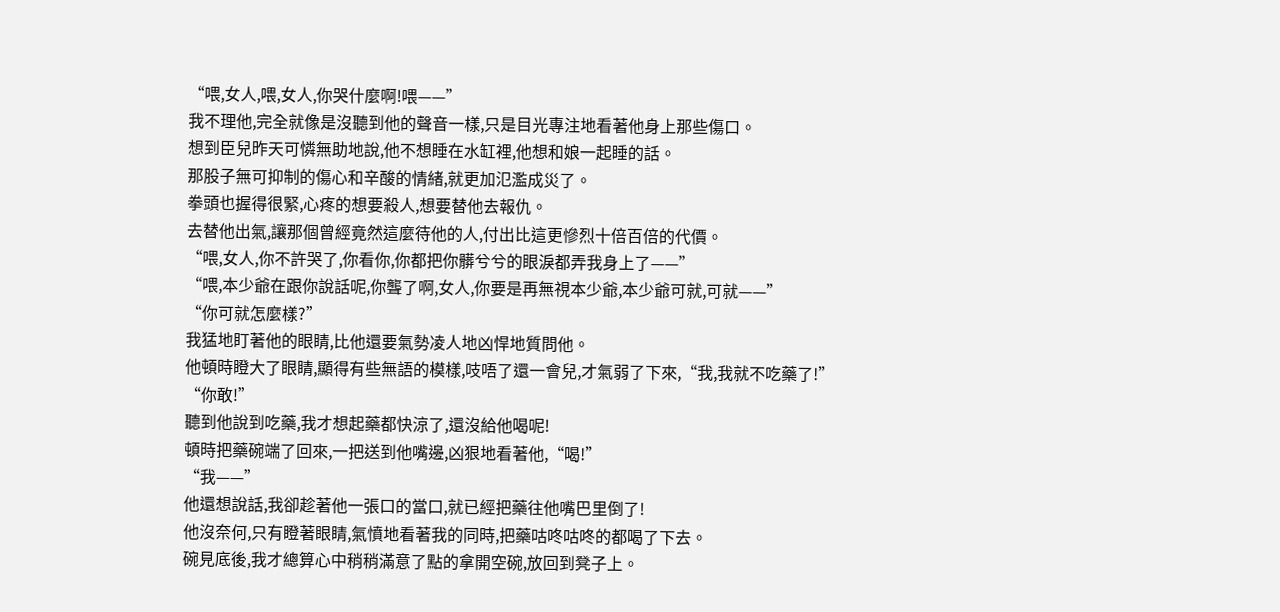“喂,女人,喂,女人,你哭什麼啊!喂——”
我不理他,完全就像是沒聽到他的聲音一樣,只是目光專注地看著他身上那些傷口。
想到臣兒昨天可憐無助地說,他不想睡在水缸裡,他想和娘一起睡的話。
那股子無可抑制的傷心和辛酸的情緒,就更加氾濫成災了。
拳頭也握得很緊,心疼的想要殺人,想要替他去報仇。
去替他出氣,讓那個曾經竟然這麼待他的人,付出比這更慘烈十倍百倍的代價。
“喂,女人,你不許哭了,你看你,你都把你髒兮兮的眼淚都弄我身上了——”
“喂,本少爺在跟你說話呢,你聾了啊,女人,你要是再無視本少爺,本少爺可就,可就——”
“你可就怎麼樣?”
我猛地盯著他的眼睛,比他還要氣勢凌人地凶悍地質問他。
他頓時瞪大了眼睛,顯得有些無語的模樣,吱唔了還一會兒,才氣弱了下來,“我,我就不吃藥了!”
“你敢!”
聽到他說到吃藥,我才想起藥都快涼了,還沒給他喝呢!
頓時把藥碗端了回來,一把送到他嘴邊,凶狠地看著他,“喝!”
“我——”
他還想說話,我卻趁著他一張口的當口,就已經把藥往他嘴巴里倒了!
他沒奈何,只有瞪著眼睛,氣憤地看著我的同時,把藥咕咚咕咚的都喝了下去。
碗見底後,我才總算心中稍稍滿意了點的拿開空碗,放回到凳子上。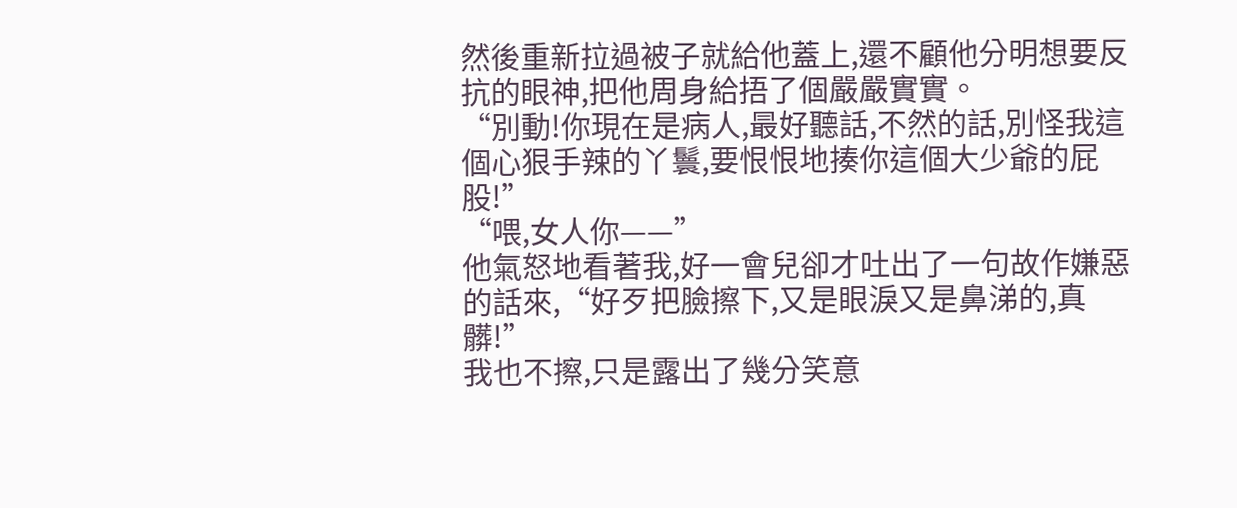然後重新拉過被子就給他蓋上,還不顧他分明想要反抗的眼神,把他周身給捂了個嚴嚴實實。
“別動!你現在是病人,最好聽話,不然的話,別怪我這個心狠手辣的丫鬟,要恨恨地揍你這個大少爺的屁股!”
“喂,女人你——”
他氣怒地看著我,好一會兒卻才吐出了一句故作嫌惡的話來,“好歹把臉擦下,又是眼淚又是鼻涕的,真髒!”
我也不擦,只是露出了幾分笑意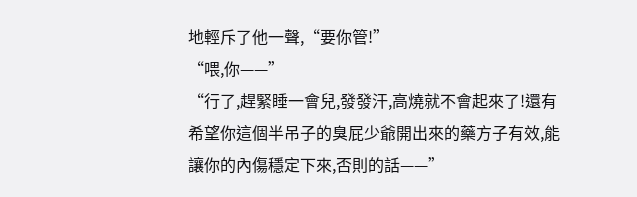地輕斥了他一聲,“要你管!”
“喂,你——”
“行了,趕緊睡一會兒,發發汗,高燒就不會起來了!還有希望你這個半吊子的臭屁少爺開出來的藥方子有效,能讓你的內傷穩定下來,否則的話——”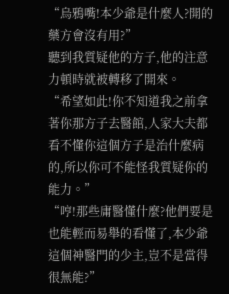“烏鴉嘴!本少爺是什麼人?開的藥方會沒有用?”
聽到我質疑他的方子,他的注意力頓時就被轉移了開來。
“希望如此!你不知道我之前拿著你那方子去醫館,人家大夫都看不懂你這個方子是治什麼病的,所以你可不能怪我質疑你的能力。”
“哼!那些庸醫懂什麼?他們要是也能輕而易舉的看懂了,本少爺這個神醫門的少主,豈不是當得很無能?”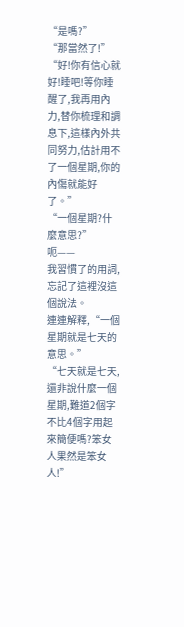“是嗎?”
“那當然了!”
“好!你有信心就好!睡吧!等你睡醒了,我再用內力,替你梳理和調息下,這樣內外共同努力,估計用不了一個星期,你的內傷就能好了。”
“一個星期?什麼意思?”
呃——
我習慣了的用詞,忘記了這裡沒這個說法。
連連解釋,“一個星期就是七天的意思。”
“七天就是七天,還非說什麼一個星期,難道2個字不比4個字用起來簡便嗎?笨女人果然是笨女人!”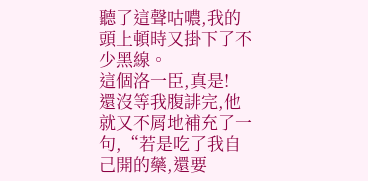聽了這聲咕噥,我的頭上頓時又掛下了不少黑線。
這個洛一臣,真是!
還沒等我腹誹完,他就又不屑地補充了一句,“若是吃了我自己開的藥,還要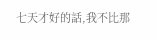七天才好的話,我不比那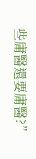些庸醫還要庸醫?”